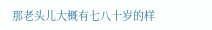那老头儿大概有七八十岁的样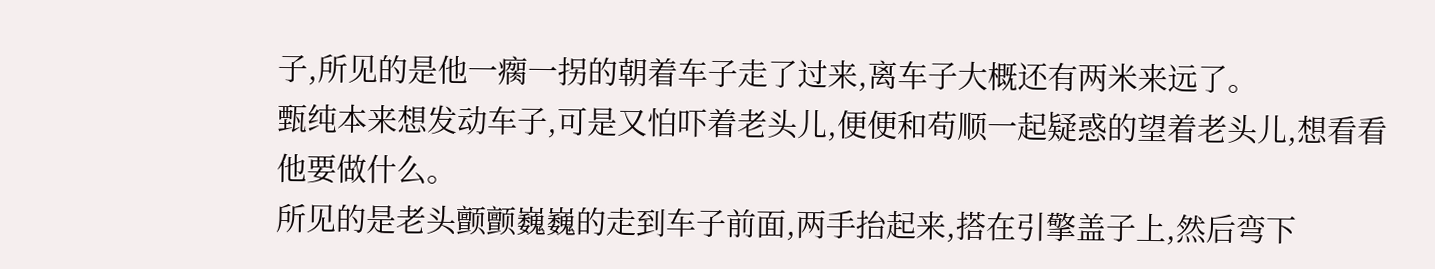子,所见的是他一瘸一拐的朝着车子走了过来,离车子大概还有两米来远了。
甄纯本来想发动车子,可是又怕吓着老头儿,便便和苟顺一起疑惑的望着老头儿,想看看他要做什么。
所见的是老头颤颤巍巍的走到车子前面,两手抬起来,搭在引擎盖子上,然后弯下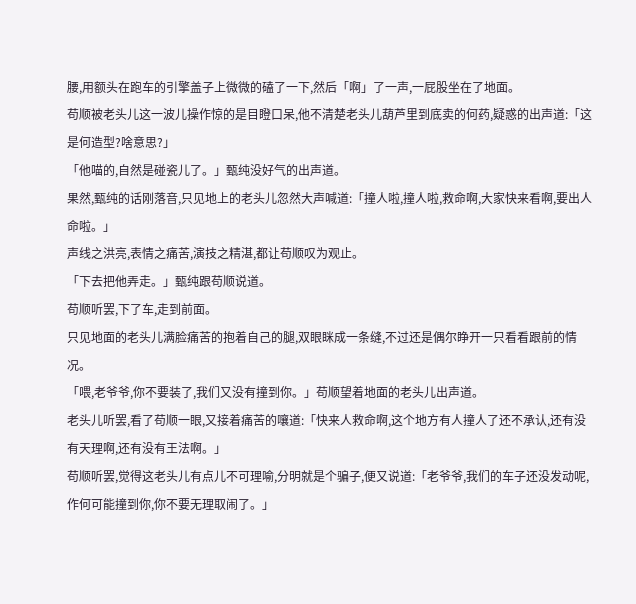腰,用额头在跑车的引擎盖子上微微的磕了一下,然后「啊」了一声,一屁股坐在了地面。
苟顺被老头儿这一波儿操作惊的是目瞪口呆,他不清楚老头儿葫芦里到底卖的何药,疑惑的出声道:「这是何造型?啥意思?」
「他喵的,自然是碰瓷儿了。」甄纯没好气的出声道。
果然,甄纯的话刚落音,只见地上的老头儿忽然大声喊道:「撞人啦,撞人啦,救命啊,大家快来看啊,要出人命啦。」
声线之洪亮,表情之痛苦,演技之精湛,都让苟顺叹为观止。
「下去把他弄走。」甄纯跟苟顺说道。
苟顺听罢,下了车,走到前面。
只见地面的老头儿满脸痛苦的抱着自己的腿,双眼眯成一条缝,不过还是偶尔睁开一只看看跟前的情况。
「喂,老爷爷,你不要装了,我们又没有撞到你。」苟顺望着地面的老头儿出声道。
老头儿听罢,看了苟顺一眼,又接着痛苦的嚷道:「快来人救命啊,这个地方有人撞人了还不承认,还有没有天理啊,还有没有王法啊。」
苟顺听罢,觉得这老头儿有点儿不可理喻,分明就是个骗子,便又说道:「老爷爷,我们的车子还没发动呢,作何可能撞到你,你不要无理取闹了。」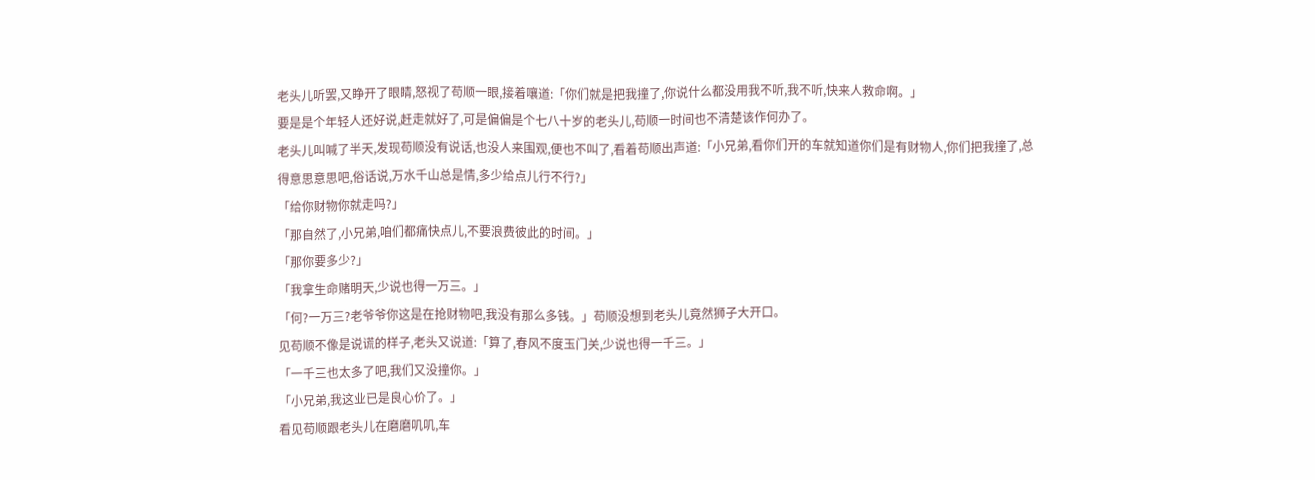老头儿听罢,又睁开了眼睛,怒视了苟顺一眼,接着嚷道:「你们就是把我撞了,你说什么都没用我不听,我不听,快来人救命啊。」
要是是个年轻人还好说,赶走就好了,可是偏偏是个七八十岁的老头儿,苟顺一时间也不清楚该作何办了。
老头儿叫喊了半天,发现苟顺没有说话,也没人来围观,便也不叫了,看着苟顺出声道:「小兄弟,看你们开的车就知道你们是有财物人,你们把我撞了,总得意思意思吧,俗话说,万水千山总是情,多少给点儿行不行?」
「给你财物你就走吗?」
「那自然了,小兄弟,咱们都痛快点儿,不要浪费彼此的时间。」
「那你要多少?」
「我拿生命赌明天,少说也得一万三。」
「何?一万三?老爷爷你这是在抢财物吧,我没有那么多钱。」苟顺没想到老头儿竟然狮子大开口。
见苟顺不像是说谎的样子,老头又说道:「算了,春风不度玉门关,少说也得一千三。」
「一千三也太多了吧,我们又没撞你。」
「小兄弟,我这业已是良心价了。」
看见苟顺跟老头儿在磨磨叽叽,车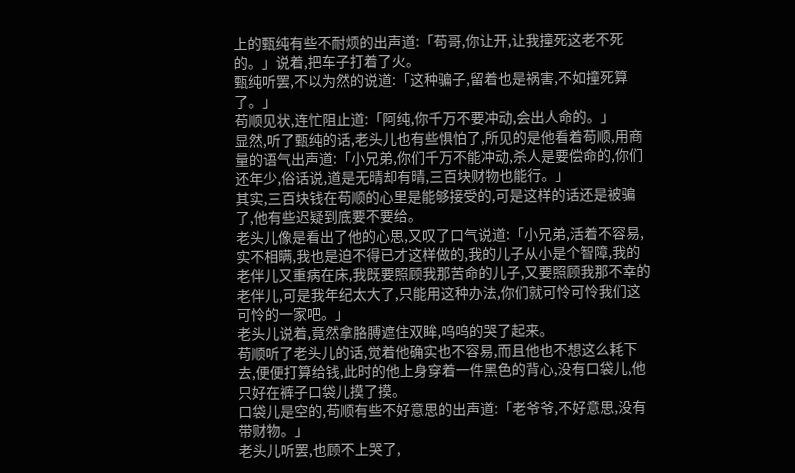上的甄纯有些不耐烦的出声道:「苟哥,你让开,让我撞死这老不死的。」说着,把车子打着了火。
甄纯听罢,不以为然的说道:「这种骗子,留着也是祸害,不如撞死算了。」
苟顺见状,连忙阻止道:「阿纯,你千万不要冲动,会出人命的。」
显然,听了甄纯的话,老头儿也有些惧怕了,所见的是他看着苟顺,用商量的语气出声道:「小兄弟,你们千万不能冲动,杀人是要偿命的,你们还年少,俗话说,道是无晴却有晴,三百块财物也能行。」
其实,三百块钱在苟顺的心里是能够接受的,可是这样的话还是被骗了,他有些迟疑到底要不要给。
老头儿像是看出了他的心思,又叹了口气说道:「小兄弟,活着不容易,实不相瞒,我也是迫不得已才这样做的,我的儿子从小是个智障,我的老伴儿又重病在床,我既要照顾我那苦命的儿子,又要照顾我那不幸的老伴儿,可是我年纪太大了,只能用这种办法,你们就可怜可怜我们这可怜的一家吧。」
老头儿说着,竟然拿胳膊遮住双眸,呜呜的哭了起来。
苟顺听了老头儿的话,觉着他确实也不容易,而且他也不想这么耗下去,便便打算给钱,此时的他上身穿着一件黑色的背心,没有口袋儿,他只好在裤子口袋儿摸了摸。
口袋儿是空的,苟顺有些不好意思的出声道:「老爷爷,不好意思,没有带财物。」
老头儿听罢,也顾不上哭了,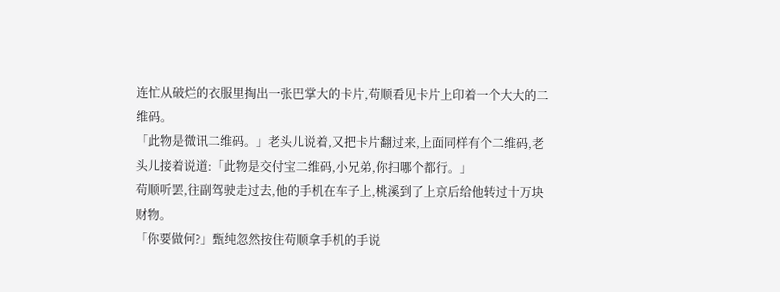连忙从破烂的衣服里掏出一张巴掌大的卡片,苟顺看见卡片上印着一个大大的二维码。
「此物是微讯二维码。」老头儿说着,又把卡片翻过来,上面同样有个二维码,老头儿接着说道:「此物是交付宝二维码,小兄弟,你扫哪个都行。」
苟顺听罢,往副驾驶走过去,他的手机在车子上,桃溪到了上京后给他转过十万块财物。
「你要做何?」甄纯忽然按住苟顺拿手机的手说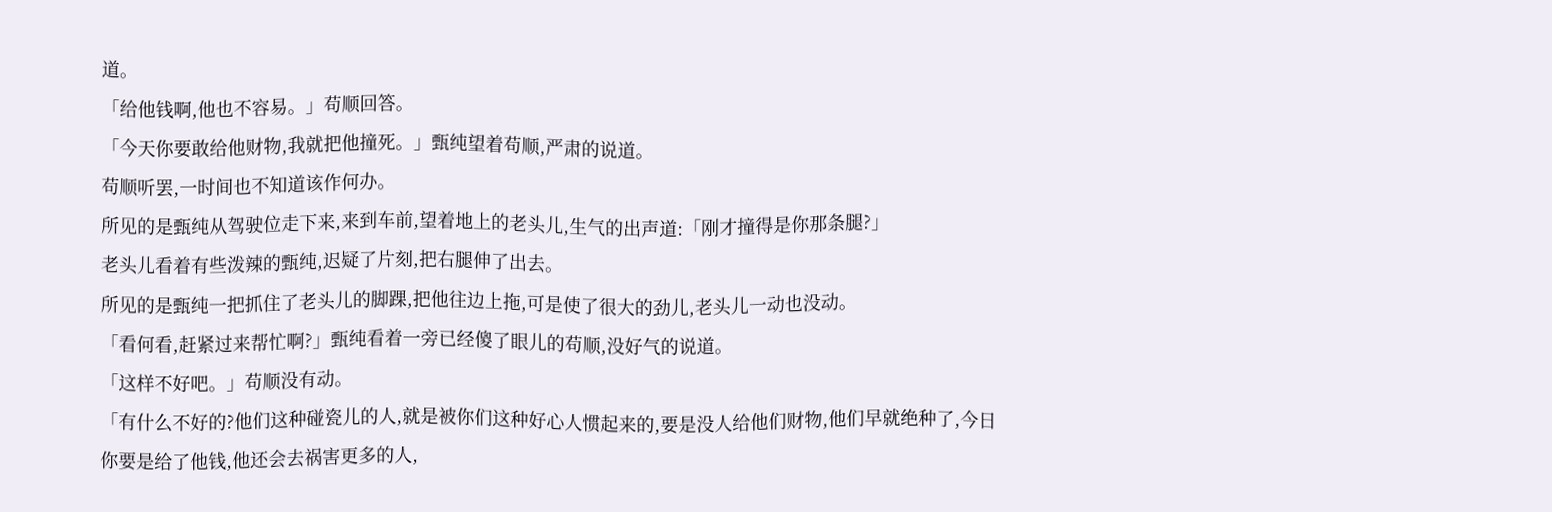道。
「给他钱啊,他也不容易。」苟顺回答。
「今天你要敢给他财物,我就把他撞死。」甄纯望着苟顺,严肃的说道。
苟顺听罢,一时间也不知道该作何办。
所见的是甄纯从驾驶位走下来,来到车前,望着地上的老头儿,生气的出声道:「刚才撞得是你那条腿?」
老头儿看着有些泼辣的甄纯,迟疑了片刻,把右腿伸了出去。
所见的是甄纯一把抓住了老头儿的脚踝,把他往边上拖,可是使了很大的劲儿,老头儿一动也没动。
「看何看,赶紧过来帮忙啊?」甄纯看着一旁已经傻了眼儿的苟顺,没好气的说道。
「这样不好吧。」苟顺没有动。
「有什么不好的?他们这种碰瓷儿的人,就是被你们这种好心人惯起来的,要是没人给他们财物,他们早就绝种了,今日你要是给了他钱,他还会去祸害更多的人,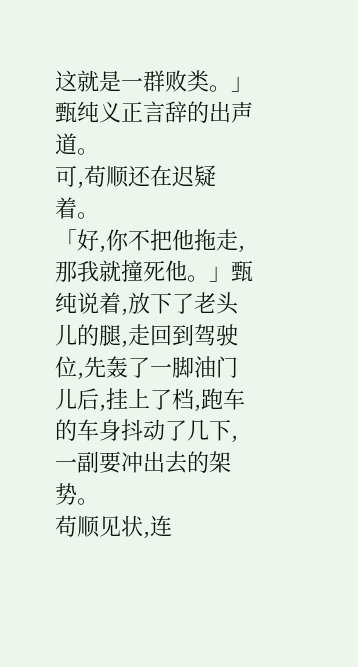这就是一群败类。」甄纯义正言辞的出声道。
可,苟顺还在迟疑着。
「好,你不把他拖走,那我就撞死他。」甄纯说着,放下了老头儿的腿,走回到驾驶位,先轰了一脚油门儿后,挂上了档,跑车的车身抖动了几下,一副要冲出去的架势。
苟顺见状,连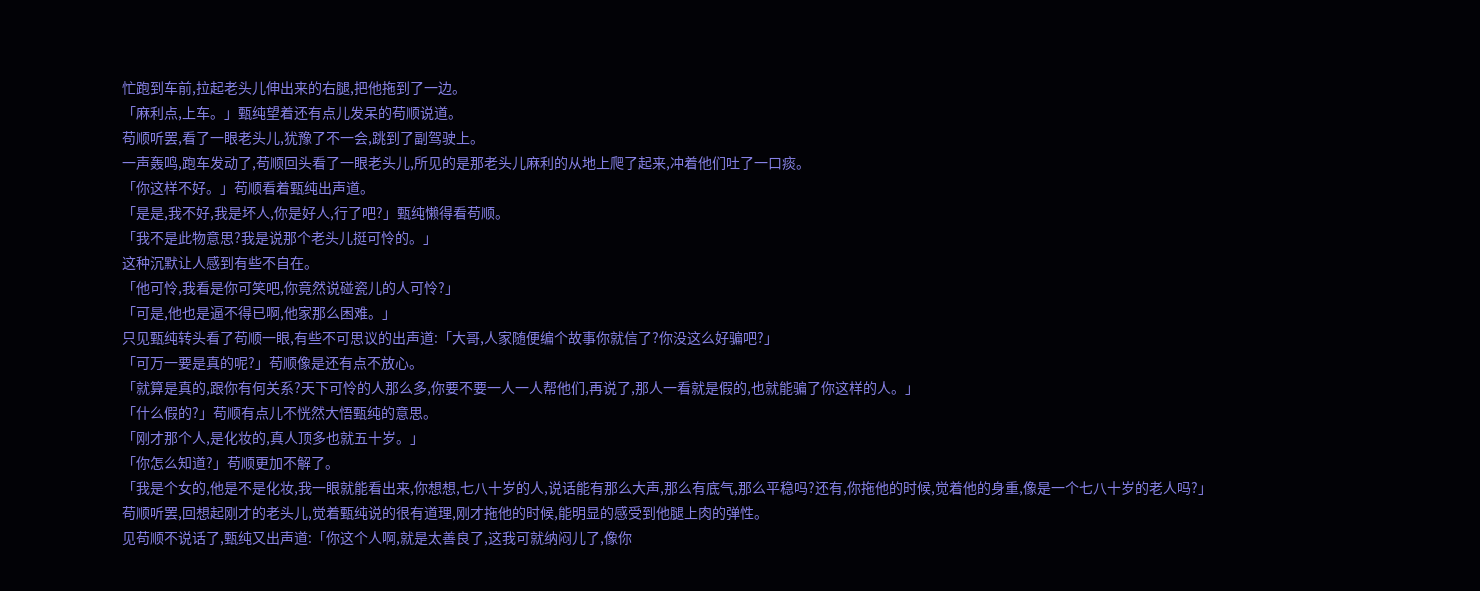忙跑到车前,拉起老头儿伸出来的右腿,把他拖到了一边。
「麻利点,上车。」甄纯望着还有点儿发呆的苟顺说道。
苟顺听罢,看了一眼老头儿,犹豫了不一会,跳到了副驾驶上。
一声轰鸣,跑车发动了,苟顺回头看了一眼老头儿,所见的是那老头儿麻利的从地上爬了起来,冲着他们吐了一口痰。
「你这样不好。」苟顺看着甄纯出声道。
「是是,我不好,我是坏人,你是好人,行了吧?」甄纯懒得看苟顺。
「我不是此物意思?我是说那个老头儿挺可怜的。」
这种沉默让人感到有些不自在。
「他可怜,我看是你可笑吧,你竟然说碰瓷儿的人可怜?」
「可是,他也是逼不得已啊,他家那么困难。」
只见甄纯转头看了苟顺一眼,有些不可思议的出声道:「大哥,人家随便编个故事你就信了?你没这么好骗吧?」
「可万一要是真的呢?」苟顺像是还有点不放心。
「就算是真的,跟你有何关系?天下可怜的人那么多,你要不要一人一人帮他们,再说了,那人一看就是假的,也就能骗了你这样的人。」
「什么假的?」苟顺有点儿不恍然大悟甄纯的意思。
「刚才那个人,是化妆的,真人顶多也就五十岁。」
「你怎么知道?」苟顺更加不解了。
「我是个女的,他是不是化妆,我一眼就能看出来,你想想,七八十岁的人,说话能有那么大声,那么有底气,那么平稳吗?还有,你拖他的时候,觉着他的身重,像是一个七八十岁的老人吗?」
苟顺听罢,回想起刚才的老头儿,觉着甄纯说的很有道理,刚才拖他的时候,能明显的感受到他腿上肉的弹性。
见苟顺不说话了,甄纯又出声道:「你这个人啊,就是太善良了,这我可就纳闷儿了,像你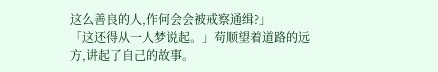这么善良的人,作何会会被戒察通缉?」
「这还得从一人梦说起。」苟顺望着道路的远方,讲起了自己的故事。